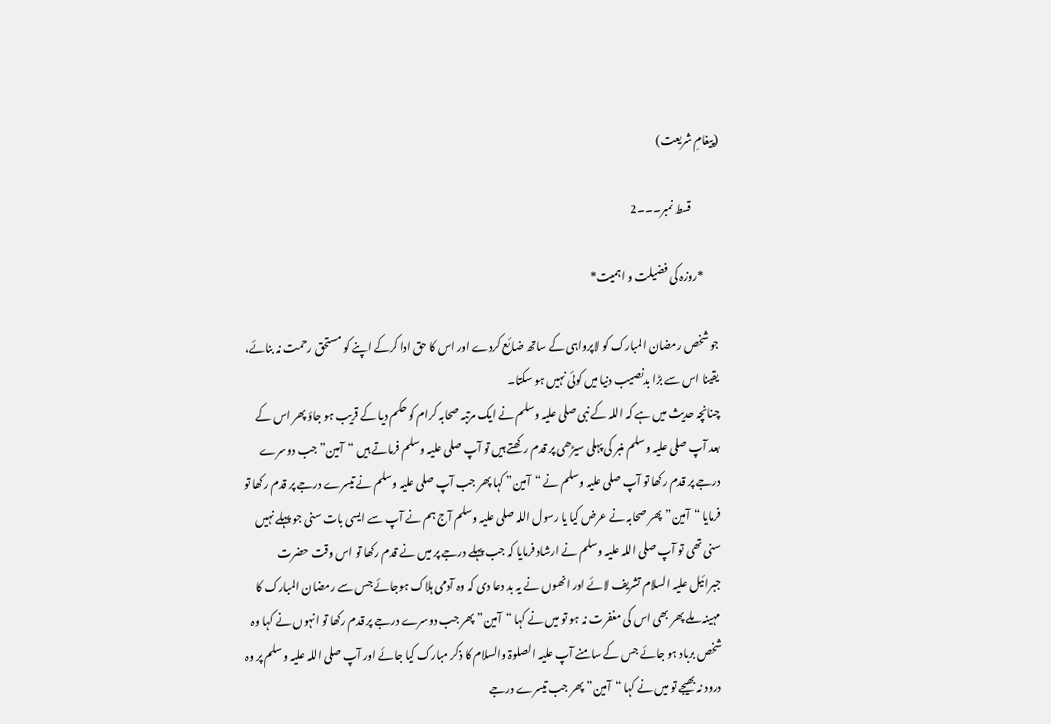(پیغامِ شریعت)

             قسط نمبر۔۔۔2

       *روزہ کی فضیلت و اہمیت*

جو شخص رمضان المبارک کو لاپرواہی کے ساتھ ضائع کردے اور اس کا حق ادا کرکے اپنے کو مستحق رحمت نہ بنائے، یقینا اس سے بڑا بدنصیب دنیا میں کوئی نہیں ہو سکتا۔
چنانچہ حدیث میں ہے کہ اللہ کے نبی صلی علیہ وسلم نے ایک مرتبہ صحابہ کرام کو حکم دیا کے قریب ہو جاؤ پھر اس کے بعد آپ صلی علیہ وسلم منبر کی پہلی سیڑھی پر قدم رکھتے ہیں تو آپ صلی علیہ وسلم فرماتے ہیں “آمین” جب دوسرے درجے پر قدم رکھا تو آپ صلی علیہ وسلم نے “آمین” کہا پھر جب آپ صلی علیہ وسلم نے تیسرے درجے پر قدم رکھا تو فرمایا “آمین”پھر صحابہ نے عرض کیا یا رسول اللہ صلی علیہ وسلم آج ہم نے آپ سے ایسی بات سنی جو پہلے نہیں سنی تھی تو آپ صلی اللہ علیہ وسلم نے ارشاد فرمایا کہ جب پہلے درجے پر میں نے قدم رکھا تو اس وقت حضرت جبرائیل علیہ السلام تشریف لائے اور انھوں نے یہ بد دعا دی کہ وہ آدمی ہلاک ہوجائے جس سے رمضان المبارک کا مہینہ ملے پھر بھی اس کی مغفرت نہ ہو تو میں نے کہا “آمین” پھر جب دوسرے درجے پر قدم رکھا تو انہوں نے کہا وہ شخص برباد ہو جائے جس کے سامنے آپ علیہ الصلوۃ والسلام کا ذکر مبارک کیا جائے اور آپ صلی اللہ علیہ وسلم پر وہ درود نہ بھیجے تو میں نے کہا “آمین” پھر جب تیسرے درجے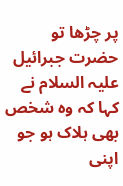پر چڑھا تو حضرت جبرائیل علیہ السلام نے کہا کہ وہ شخص بھی ہلاک ہو جو اپنی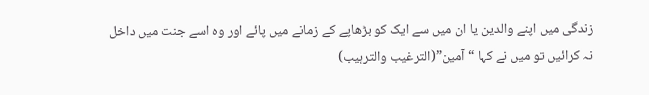زندگی میں اپنے والدین یا ان میں سے ایک کو بڑھاپے کے زمانے میں پائے اور وہ اسے جنت میں داخل نہ کرائیں تو میں نے کہا “آمین”(الترغیب والترہیب)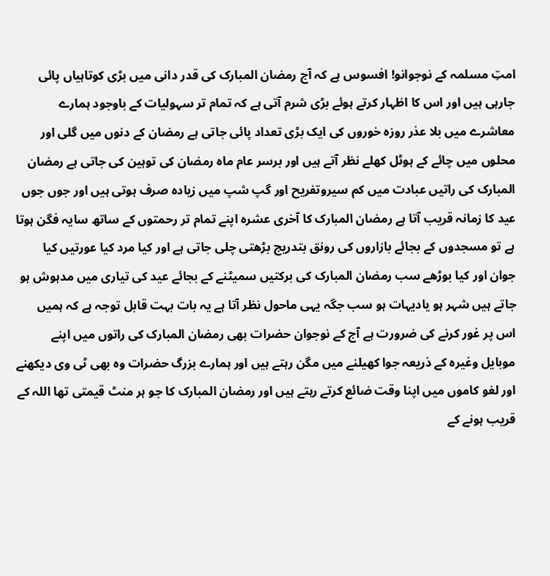امتِ مسلمہ کے نوجوانو! افسوس ہے کہ آج رمضان المبارک کی قدر دانی میں بڑی کوتاہیاں پائی جارہی ہیں اور اس کا اظہار کرتے ہوئے بڑی شرم آتی ہے کہ تمام تر سہولیات کے باوجود ہمارے معاشرے میں بلا عذر روزہ خوروں کی ایک بڑی تعداد پائی جاتی ہے رمضان کے دنوں میں گلی اور محلوں میں چائے کے ہوٹل کھلے نظر آتے ہیں اور برسر عام ماہ رمضان کی توہین کی جاتی ہے رمضان المبارک کی راتیں عبادت میں کم سیروتفریح اور گپ شپ میں زیادہ صرف ہوتی ہیں اور جوں جوں عید کا زمانہ قریب آتا ہے رمضان المبارک کا آخری عشرہ اپنے تمام تر رحمتوں کے ساتھ سایہ فگن ہوتا ہے تو مسجدوں کے بجائے بازاروں کی رونق بتدریج بڑھتی چلی جاتی ہے اور کیا مرد کیا عورتیں کیا جوان اور کیا بوڑھے سب رمضان المبارک کی برکتیں سمیٹنے کے بجائے عید کی تیاری میں مدہوش ہو جاتے ہیں شہر ہو یادیہات ہو سب جگہ یہی ماحول نظر آتا ہے یہ بات بہت قابل توجہ ہے کہ ہمیں اس پر غور کرنے کی ضرورت ہے آج کے نوجوان حضرات بھی رمضان المبارک کی راتوں میں اپنے موبایل وغیرہ کے ذریعہ جوا کھیلنے میں مگن رہتے ہیں اور ہمارے بزرگ حضرات وہ بھی ٹی وی دیکھنے اور لغو کاموں میں اپنا وقت ضائع کرتے رہتے ہیں اور رمضان المبارک کا جو ہر منٹ قیمتی تھا اللہ کے قریب ہونے کے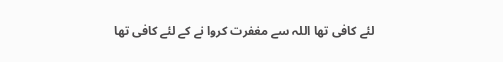لئے کافی تھا اللہ سے مغفرت کروا نے کے لئے کافی تھا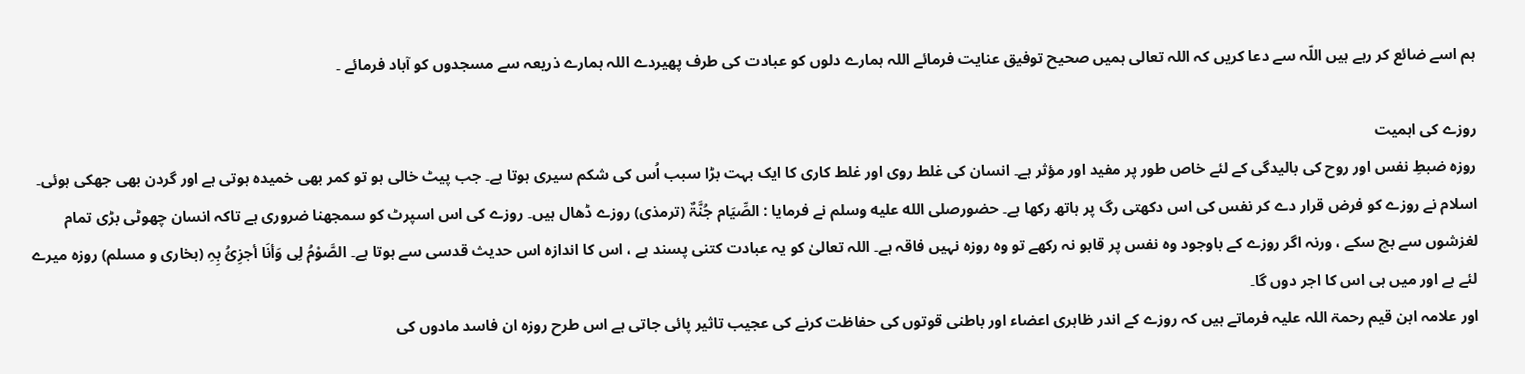ہم اسے ضائع کر رہے ہیں اللّہ سے دعا کریں کہ اللہ تعالی ہمیں صحیح توفیق عنایت فرمائے اللہ ہمارے دلوں کو عبادت کی طرف پھیردے اللہ ہمارے ذریعہ سے مسجدوں کو آباد فرمائے ۔

روزے کی اہمیت
روزہ ضبطِ نفس اور روح کی بالیدگی کے لئے خاص طور پر مفید اور مؤثر ہے۔ انسان کی غلط روی اور غلط کاری کا ایک بہت بڑا سبب اُس کی شکم سیری ہوتا ہے۔ جب پیٹ خالی ہو تو کمر بھی خمیدہ ہوتی ہے اور گردن بھی جھکی ہوئی۔ اسلام نے روزے کو فرض قرار دے کر نفس کی اس دکھتی رگ پر ہاتھ رکھا ہے۔ حضورصلى الله عليه وسلم نے فرمایا : الصِّیَام جُنَّۃٌ (ترمذی) روزے ڈھال ہیں۔ روزے کی اس اسپرٹ کو سمجھنا ضروری ہے تاکہ انسان چھوٹی بڑی تمام لغزشوں سے بچ سکے ، ورنہ اگر روزے کے باوجود وہ نفس پر قابو نہ رکھے تو وہ روزہ نہیں فاقہ ہے۔ اللہ تعالیٰ کو یہ عبادت کتنی پسند ہے ، اس کا اندازہ اس حدیث قدسی سے ہوتا ہے۔ الصَّوْمُ لِی وَأنَا أجزِئُ بِہِ (بخاری و مسلم) روزہ میرے لئے ہے اور میں ہی اس کا اجر دوں گا۔
اور علامہ ابن قیم رحمۃ اللہ علیہ فرماتے ہیں کہ روزے کے اندر ظاہری اعضاء اور باطنی قوتوں کی حفاظت کرنے کی عجیب تاثیر پائی جاتی ہے اس طرح روزہ ان فاسد مادوں کی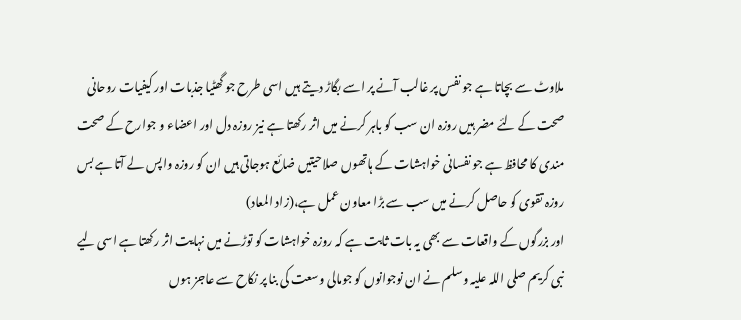ملاوٹ سے بچاتا ہے جو نفس پر غالب آنے پر اسے بگاڑ دیتے ہیں اسی طرح جو گھٹیا جذبات اور کیفیات روحانی صحت کے لئے مضر ہیں روزہ ان سب کو باہر کرنے میں اثر رکھتا ہے نیز روزہ دل اور اعضاء و جوارح کے صحت مندی کا محافظ ہے جو نفسانی خواہشات کے ہاتھوں صلاحیتیں ضائع ہوجاتی ہیں ان کو روزہ واپس لے آتا ہے بس روزہ تقوی کو حاصل کرنے میں سب سے بڑا معاون عمل ہے،(زاد المعاد)
اور بزرگوں کے واقعات سے بھی یہ بات ثابت ہے کہ روزہ خواہشات کو توڑنے میں نہایت اثر رکھتا ہے اسی لیے نبی کریم صلی اللہ علیہ وسلم نے ان نوجوانوں کو جومالی وسعت کی بنا پر نکاح سے عاجز ہوں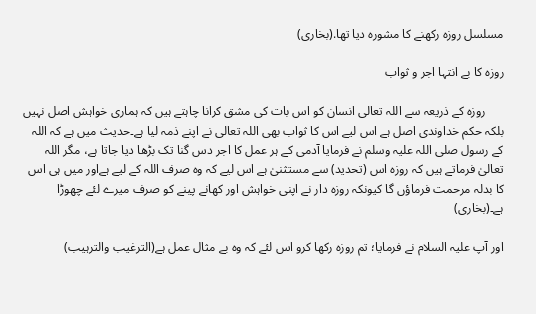مسلسل روزہ رکھنے کا مشورہ دیا تھا.(بخاری)

روزہ کا بے انتہا اجر و ثواب

      روزہ کے ذریعہ سے اللہ تعالی انسان کو اس بات کی مشق کرانا چاہتے ہیں کہ ہماری خواہش اصل نہیں بلکہ حکم خداوندی اصل ہے اس لیے اس کا ثواب بھی اللہ تعالی نے اپنے ذمہ لیا ہے۔حدیث میں ہے کہ اللہ کے رسول صلی اللہ علیہ وسلم نے فرمایا آدمی کے ہر عمل کا اجر دس گنا تک بڑھا دیا جاتا ہے، مگر اللہ تعالیٰ فرماتے ہیں کہ روزہ اس (تحدید) سے مستثنیٰ ہے اس لیے کہ وہ صرف اللہ کے لیے ہےاور میں ہی اس کا بدلہ مرحمت فرماؤں گا کیونکہ روزہ دار نے اپنی خواہش اور کھانے پینے کو صرف میرے لئے چھوڑا ہے۔(بخاری)

اور آپ علیہ السلام نے فرمایا؛ تم روزہ رکھا کرو اس لئے کہ وہ بے مثال عمل ہے(الترغیب والترہیب)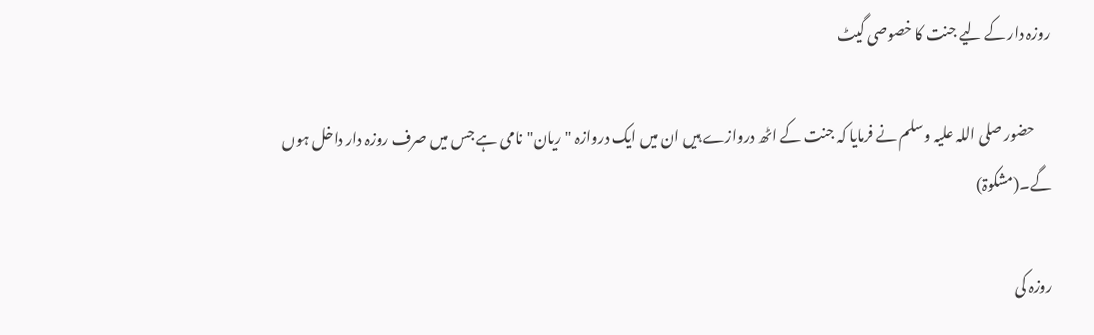روزہ دار کے لیے جنت کا خصوصی گیٹ

      حضور صلی اللہ علیہ وسلم نے فرمایا کہ جنت کے اٹھ دروازے ہیں ان میں ایک دروازہ "ریان"نامی ہے جس میں صرف روزہ دار داخل ہوں گے۔(مشکوۃ)

روزہ کی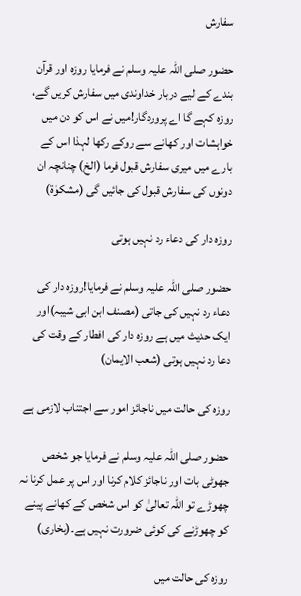سفارش

حضور صلی اللہ علیہ وسلم نے فرمایا روزہ اور قرآن بندے کے لیے دربار خداوندی میں سفارش کریں گے، روزہ کہے گا اے پروردگار!میں نے اس کو دن میں خواہشات اور کھانے سے روکے رکھا لہذا اس کے بارے میں میری سفارش قبول فرما (الخ) چنانچہ ان دونوں کی سفارش قبول کی جائیں گی (مشکوٰۃ)

روزہ دار کی دعاء رد نہیں ہوتی

حضور صلی اللہ علیہ وسلم نے فرمایا!روزہ دار کی دعاء رد نہیں کی جاتی (مصنف ابن ابی شیبہ)اور ایک حدیث میں ہے روزہ دار کی افطار کے وقت کی دعا رد نہیں ہوتی (شعب الایمان)

روزہ کی حالت میں ناجائز امور سے اجتناب لازمی ہے

حضور صلی اللہ علیہ وسلم نے فرمایا جو شخص جھوٹی بات اور ناجائز کلام کرنا اور اس پر عمل کرنا نہ چھوڑے تو اللہ تعالیٰ کو اس شخص کے کھانے پینے کو چھوڑنے کی کوئی ضرورت نہیں ہے۔(بخاری)

روزہ کی حالت میں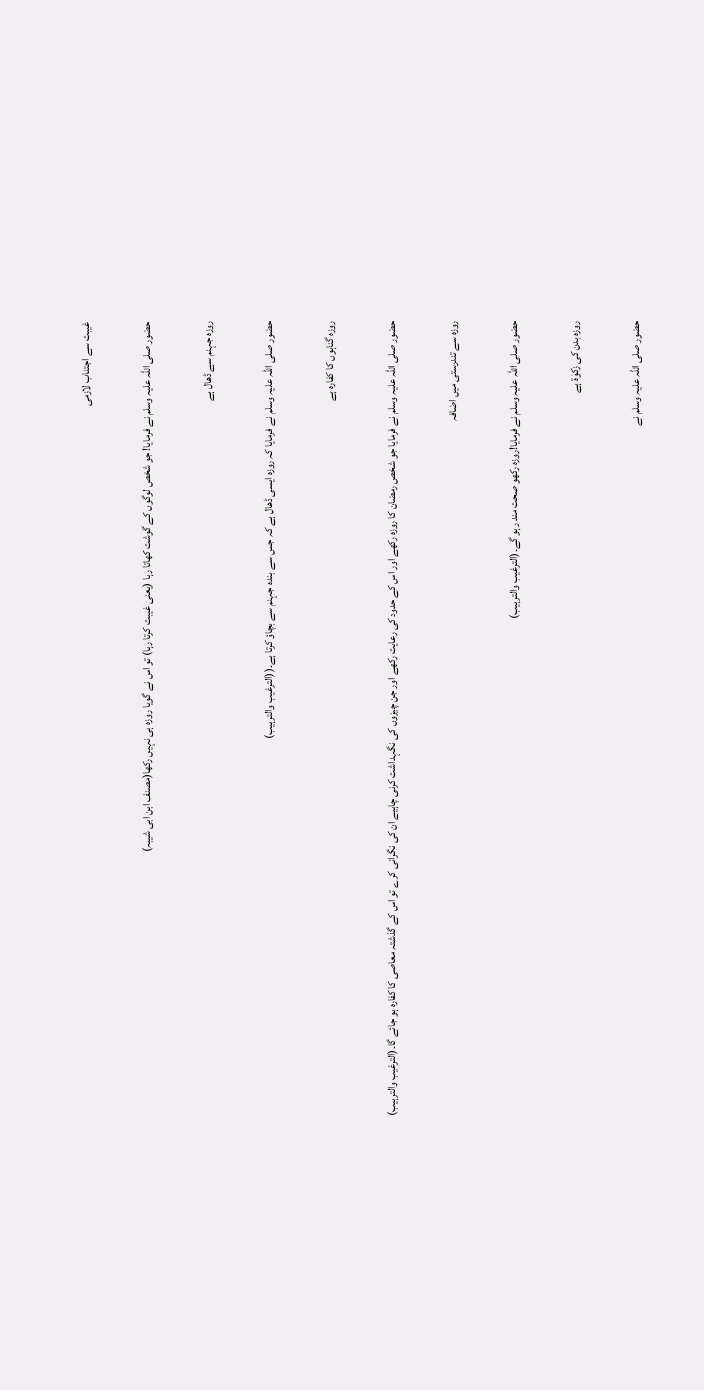غیبت سے اجتناب لازمی

حضور صلی اللہ علیہ وسلم نے فرمایا! جو شخص لوگوں کے گوشت کھاتا رہا (یعنی غیبت کرتا رہا) تو اس نے گویا روزہ ہی نہیں رکھا(مصنف ابن ابی شیبہ)

روزہ جہنم سے ڈھال ہے

حضور صلی اللہ علیہ وسلم نے فرمایا کہ روزہ ایسی ڈھال ہے کہ جس سے بندہ جہنم سے بچاؤ کرتا ہے۔((الترغیب والترہیب)

روزہ گناہوں کا کفارہ ہے

حضور صلی اللہ علیہ وسلم نے فرمایا جو شخص رمضان کا روزہ رکھے اور اس کے حدود کی رعایت رکھے اور جن چیزوں کی نگہداشت کرنی چاہیے ان کی نگرانی کرے تو اس کے گذشتہ معاصی کا کفارہ ہو جائے گا۔(الترغیب والترہیب)

روزہ سے تندرستی میں اضافہ

حضور صلی اللہ علیہ وسلم نے فرمایا!روزہ رکھو صحت مند رہو گے۔(الترغیب والترہیب)

روزہ بدن کی زکوٰۃ ہے

حضور صلی اللہ علیہ وسلم نے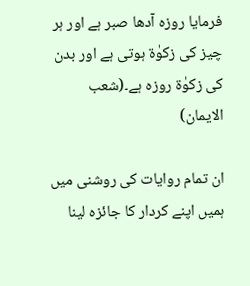فرمایا روزہ آدھا صبر ہے اور ہر چیز کی زکوٰۃ ہوتی ہے اور بدن کی زکوٰۃ روزہ ہے۔(شعب الایمان)

ان تمام روایات کی روشنی میں ہمیں اپنے کردار کا جائزہ لینا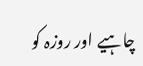چاہیے اور روزہ کو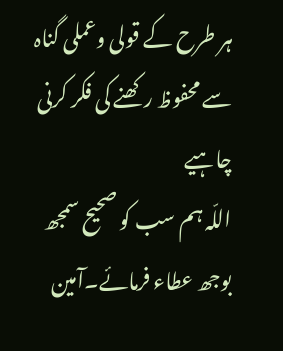ہر طرح کے قولی وعملی گناہ سے محفوظ رکھنے کی فکر کرنی چاہیے
اللّہ ہم سب کو صحیح سمجھ بوجھ عطاء فرمائے۔آمین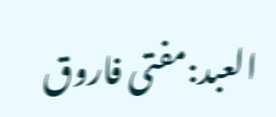العبد:مفتی فاروق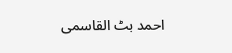احمد بٹ القاسمی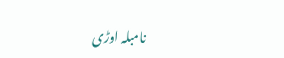نامبلہ اوڑی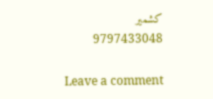کشمیر
9797433048

Leave a comment